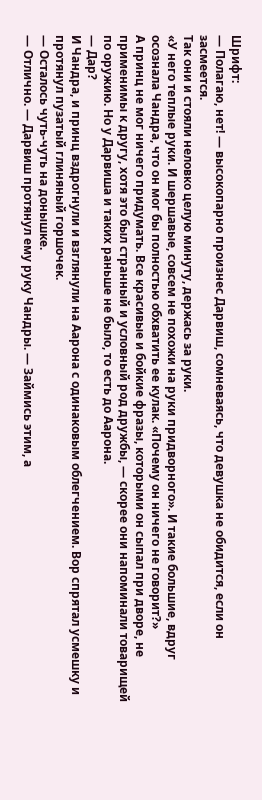Шрифт:
— Полагаю, нет! — высокопарно произнес Дарвиш, сомневаясь, что девушка не обидится, если он засмеется.
Так они и стояли неловко целую минуту, держась за руки.
«У него теплые руки. И шершавые, совсем не похожи на руки придворного». И такие большие, вдруг осознала Чандра, что он мог бы полностью обхватить ее кулак. «Почему он ничего не говорит?»
А принц не мог ничего придумать. Все красивые и бойкие фразы, которыми он сыпал при дворе, не применимы к другу, хотя это был странный и условный род дружбы, — скорее они напоминали товарищей по оружию. Но у Дарвиша и таких раньше не было, то есть до Аарона.
— Дар?
И Чандра, и принц вздрогнули и взглянули на Аарона с одинаковым облегчением. Вор спрятал усмешку и протянул пузатый глиняный горшочек.
— Осталось чуть-чуть на донышке.
— Отлично. — Дарвиш протянул ему руку Чандры. — Займись этим, а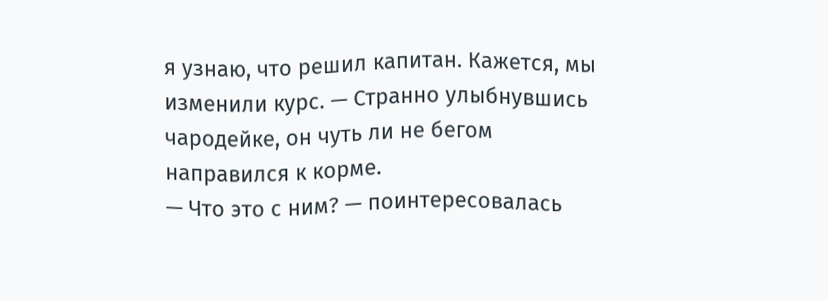я узнаю, что решил капитан. Кажется, мы изменили курс. — Странно улыбнувшись чародейке, он чуть ли не бегом направился к корме.
— Что это с ним? — поинтересовалась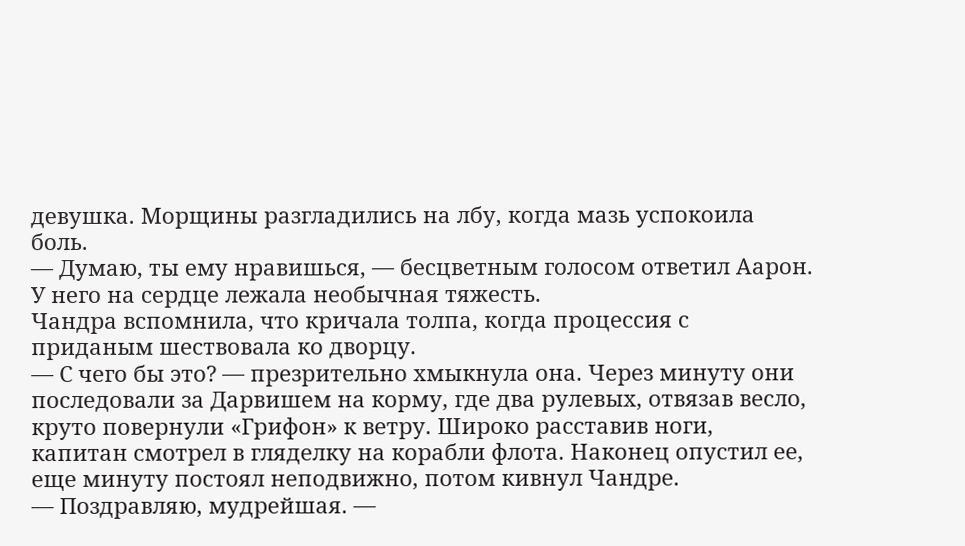девушка. Морщины разгладились на лбу, когда мазь успокоила боль.
— Думаю, ты ему нравишься, — бесцветным голосом ответил Аарон. У него на сердце лежала необычная тяжесть.
Чандра вспомнила, что кричала толпа, когда процессия с приданым шествовала ко дворцу.
— С чего бы это? — презрительно хмыкнула она. Через минуту они последовали за Дарвишем на корму, где два рулевых, отвязав весло, круто повернули «Грифон» к ветру. Широко расставив ноги, капитан смотрел в гляделку на корабли флота. Наконец опустил ее, еще минуту постоял неподвижно, потом кивнул Чандре.
— Поздравляю, мудрейшая. —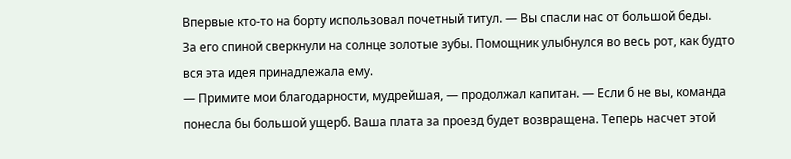Впервые кто-то на борту использовал почетный титул. — Вы спасли нас от большой беды.
За его спиной сверкнули на солнце золотые зубы. Помощник улыбнулся во весь рот, как будто вся эта идея принадлежала ему.
— Примите мои благодарности, мудрейшая, — продолжал капитан. — Если б не вы, команда понесла бы большой ущерб. Ваша плата за проезд будет возвращена. Теперь насчет этой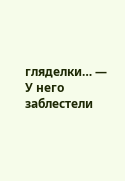гляделки… — У него заблестели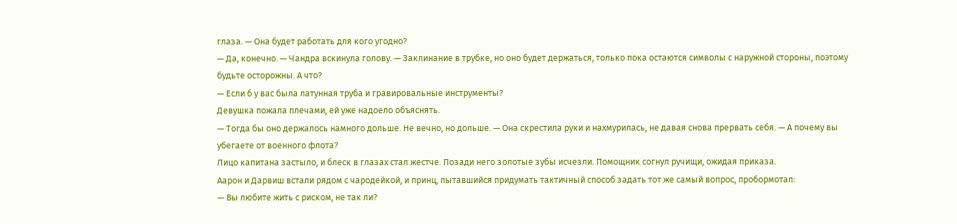глаза. — Она будет работать для кого угодно?
— Да, конечно. — Чандра вскинула голову. — Заклинание в трубке, но оно будет держаться, только пока остаются символы с наружной стороны, поэтому будьте осторожны. А что?
— Если б у вас была латунная труба и гравировальные инструменты?
Девушка пожала плечами, ей уже надоело объяснять.
— Тогда бы оно держалось намного дольше. Не вечно, но дольше. — Она скрестила руки и нахмурилась, не давая снова прервать себя. — А почему вы убегаете от военного флота?
Лицо капитана застыло, и блеск в глазах стал жестче. Позади него золотые зубы исчезли. Помощник согнул ручищи, ожидая приказа.
Аарон и Дарвиш встали рядом с чародейкой, и принц, пытавшийся придумать тактичный способ задать тот же самый вопрос, пробормотал:
— Вы любите жить с риском, не так ли?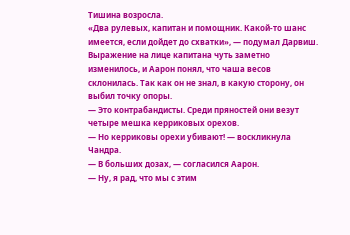Тишина возросла.
«Два рулевых, капитан и помощник. Какой-то шанс имеется, если дойдет до схватки», — подумал Дарвиш.
Выражение на лице капитана чуть заметно изменилось, и Аарон понял, что чаша весов склонилась. Так как он не знал, в какую сторону, он выбил точку опоры.
— Это контрабандисты. Среди пряностей они везут четыре мешка керриковых орехов.
— Но керриковы орехи убивают! — воскликнула Чандра.
— В больших дозах, — согласился Аарон.
— Ну, я рад, что мы с этим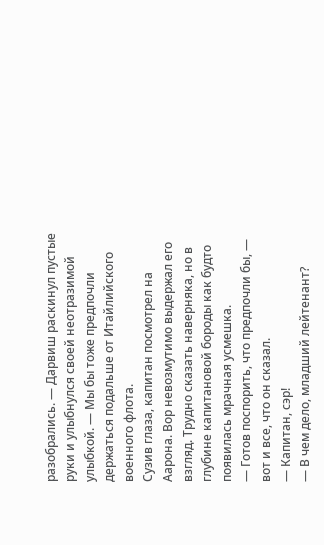разобрались. — Дарвиш раскинул пустые руки и улыбнулся своей неотразимой улыбкой. — Мы бы тоже предпочли держаться подальше от Итайлийского военного флота.
Сузив глаза, капитан посмотрел на Аарона. Вор невозмутимо выдержал его взгляд. Трудно сказать наверняка, но в глубине капитановой бороды как будто появилась мрачная усмешка.
— Готов поспорить, что предпочли бы, — вот и все, что он сказал.
— Капитан, сэр!
— В чем дело, младший лейтенант?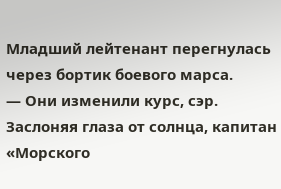Младший лейтенант перегнулась через бортик боевого марса.
— Они изменили курс, сэр.
Заслоняя глаза от солнца, капитан «Морского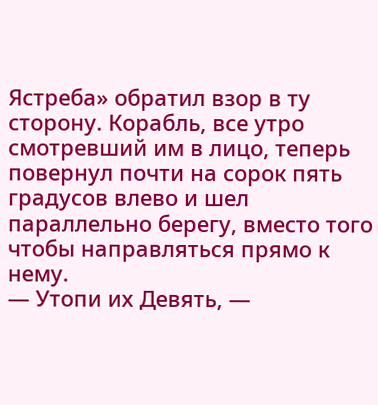Ястреба» обратил взор в ту сторону. Корабль, все утро смотревший им в лицо, теперь повернул почти на сорок пять градусов влево и шел параллельно берегу, вместо того чтобы направляться прямо к нему.
— Утопи их Девять, —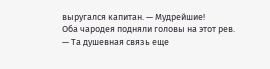выругался капитан. — Мудрейшие!
Оба чародея подняли головы на этот рев.
— Та душевная связь еще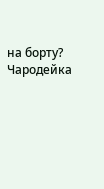на борту?
Чародейка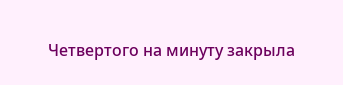Четвертого на минуту закрыла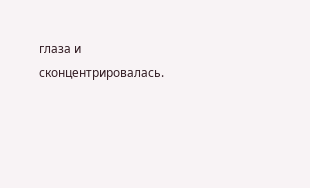глаза и сконцентрировалась.